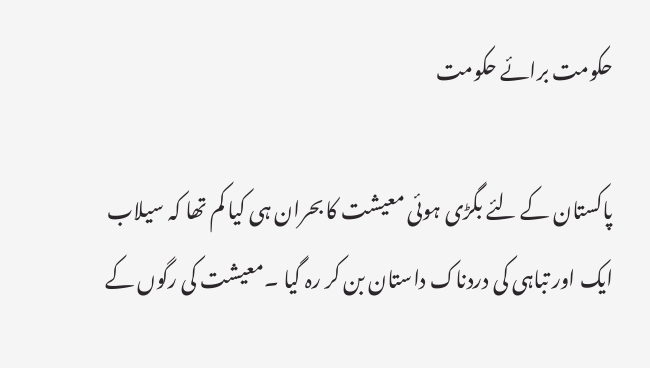حکومت برائے حکومت

پاکستان کے لئے بگڑی ہوئی معیشت کا بحران ہی کیا کم تھا کہ سیلاب ایک اور تباہی کی دردناک داستان بن کر رہ گیا ۔معیشت کی رگوں کے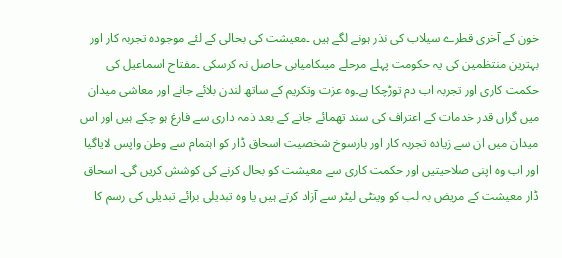خون کے آخری قطرے سیلاب کی نذر ہونے لگے ہیں ۔معیشت کی بحالی کے لئے موجودہ تجربہ کار اور بہترین منتظمین کی یہ حکومت پہلے مرحلے میںکامیابی حاصل نہ کرسکی ۔مفتاح اسماعیل کی حکمت کاری اور تجربہ اب دم توڑچکا ہے۔وہ عزت وتکریم کے ساتھ لندن بلائے جانے اور معاشی میدان میں گراں قدر خدمات کے اعتراف کی سند تھمائے جانے کے بعد ذمہ داری سے فارغ ہو چکے ہیں اور اس میدان میں ان سے زیادہ تجربہ کار اور بارسوخ شخصیت اسحاق ڈار کو اہتمام سے وطن واپس لایاگیا اور اب وہ اپنی صلاحیتیں اور حکمت کاری سے معیشت کو بحال کرنے کی کوشش کریں گی۔ اسحاق ڈار معیشت کے مریض بہ لب کو وینٹی لیٹر سے آزاد کرتے ہیں یا وہ تبدیلی برائے تبدیلی کی رسم کا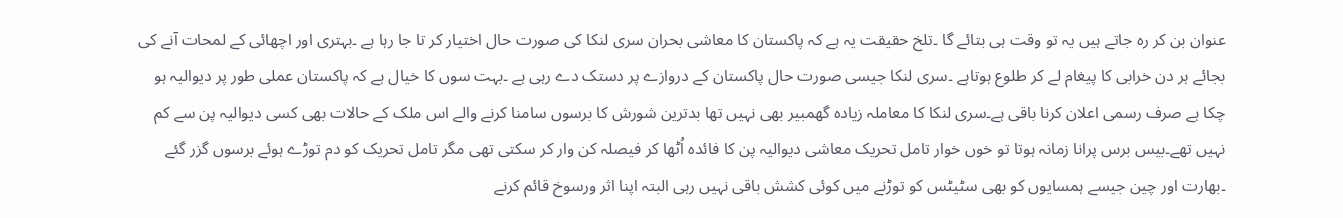عنوان بن کر رہ جاتے ہیں یہ تو وقت ہی بتائے گا ۔تلخ حقیقت یہ ہے کہ پاکستان کا معاشی بحران سری لنکا کی صورت حال اختیار کر تا جا رہا ہے ۔بہتری اور اچھائی کے لمحات آنے کی بجائے ہر دن خرابی کا پیغام لے کر طلوع ہوتاہے ۔سری لنکا جیسی صورت حال پاکستان کے دروازے پر دستک دے رہی ہے ۔بہت سوں کا خیال ہے کہ پاکستان عملی طور پر دیوالیہ ہو چکا ہے صرف رسمی اعلان کرنا باقی ہے۔سری لنکا کا معاملہ زیادہ گھمبیر بھی نہیں تھا بدترین شورش کا برسوں سامنا کرنے والے اس ملک کے حالات بھی کسی دیوالیہ پن سے کم نہیں تھے۔بیس برس پرانا زمانہ ہوتا تو خوں خوار تامل تحریک معاشی دیوالیہ پن کا فائدہ اُٹھا کر فیصلہ کن وار کر سکتی تھی مگر تامل تحریک کو دم توڑے ہوئے برسوں گزر گئے ۔بھارت اور چین جیسے ہمسایوں کو بھی سٹیٹس کو توڑنے میں کوئی کشش باقی نہیں رہی البتہ اپنا اثر ورسوخ قائم کرنے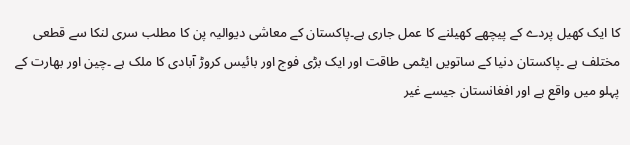کا ایک کھیل پردے کے پیچھے کھیلنے کا عمل جاری ہے۔پاکستان کے معاشی دیوالیہ پن کا مطلب سری لنکا سے قطعی مختلف ہے ۔پاکستان دنیا کے ساتویں ایٹمی طاقت اور ایک بڑی فوج اور بائیس کروڑ آبادی کا ملک ہے ۔چین اور بھارت کے پہلو میں واقع ہے اور افغانستان جیسے غیر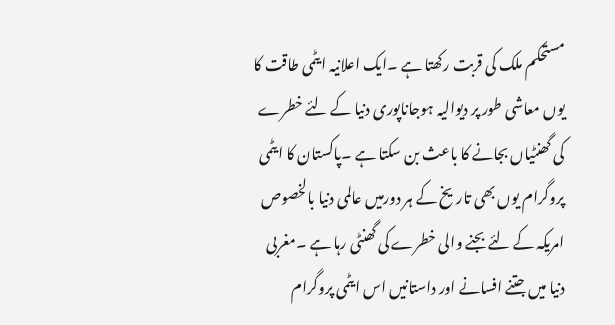مستحکم ملک کی قربت رکھتا ہے ۔ایک اعلانیہ ایٹمی طاقت کا یوں معاشی طور پر دیوالیہ ہوجاناپوری دنیا کے لئے خطرے کی گھنٹیاں بجانے کا باعث بن سکتا ہے ۔پاکستان کا ایٹمی پروگرام یوں بھی تاریخ کے ہر دورمیں عالمی دنیا بالخصوص امریکہ کے لئے بجنے والی خطرے کی گھنٹی رہا ہے ۔مغربی دنیا میں جتنے افسانے اور داستانیں اس ایٹمی پروگرام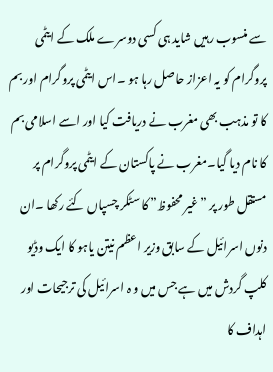سے منسوب رہیں شاید ہی کسی دوسرے ملک کے ایٹمی پروگرام کو یہ اعزاز حاصل رہا ہو ۔اس ایٹمی پروگرام اور بم کا تو مذہب بھی مغرب نے دریافت کیا اور اسے اسلامی بم کا نام دیا گیا۔مغرب نے پاکستان کے ایٹمی پروگرام پر مستقل طور پر ”غیر محفوظ” کا سٹکر چسپاں کئے رکھا ۔ان دنوں اسرائیل کے سابق وزیر اعظم نیتن یاہو کا ایک وڈیو کلپ گردش میں ہے جس میں و ہ اسرائیل کی ترجیحات اور اہداف کا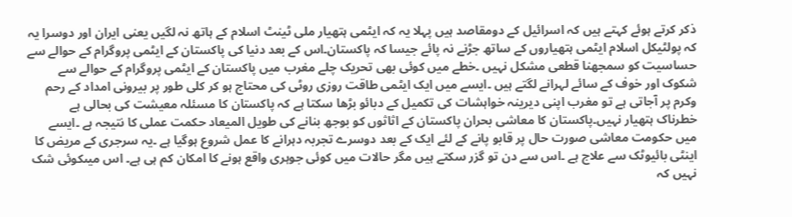ذکر کرتے ہوئے کہتے ہیں کہ اسرائیل کے دومقاصد ہیں پہلا یہ کہ ایٹمی ہتھیار ملی ٹینٹ اسلام کے ہاتھ نہ لگیں یعنی ایران اور دوسرا یہ کہ پولٹیکل اسلام ایٹمی ہتھیاروں کے ساتھ جڑنے نہ پائے جیسا کہ پاکستان۔اس کے بعد دنیا کی پاکستان کے ایٹمی پروگرام کے حوالے سے حساسیت کو سمجھنا قطعی مشکل نہیں ۔خطے میں کوئی بھی تحریک چلے مغرب میں پاکستان کے ایٹمی پروگرام کے حوالے سے شکوک اور خوف کے سائے لہرانے لگتے ہیں ۔ایسے میں ایک ایٹمی طاقت روزی روٹی کی محتاج ہو کر کلی طور پر بیرونی امداد کے رحم وکرم پر آجاتی ہے تو مغرب اپنی دیرینہ خواہشات کی تکمیل کے دبائو بڑھا سکتا ہے کہ پاکستان کا مسئلہ معیشت کی بحالی ہے خطرناک ہتھیار نہیں۔پاکستان کا معاشی بحران پاکستان کے اثاثوں کو بوجھ بنانے کی طویل المیعاد حکمت عملی کا نتیجہ ہے ۔ایسے میں حکومت معاشی صورت حال پر قابو پانے کے لئے ایک کے بعد دوسرے تجربہ دہرانے کا عمل شروع ہوگیا ہے ۔یہ سرجری کے مریض کا اینٹی بائیوٹک سے علاج ہے ۔اس سے دن تو گزر سکتے ہیں مگر حالات میں کوئی جوہری واقع ہونے کا امکان کم ہی ہے۔ اس میںکوئی شک نہیں کہ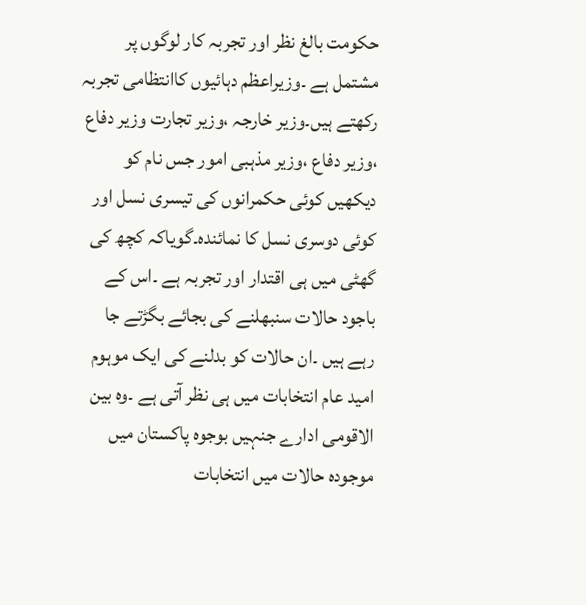حکومت بالغ نظر اور تجربہ کار لوگوں پر مشتمل ہے ۔وزیراعظم دہائیوں کاانتظامی تجربہ رکھتے ہیں۔وزیر خارجہ ،وزیر تجارت وزیر دفاع ،وزیر دفاع ،وزیر مذہبی امور جس نام کو دیکھیں کوئی حکمرانوں کی تیسری نسل اور کوئی دوسری نسل کا نمائندہ۔گویاکہ کچھ کی گھٹی میں ہی اقتدار اور تجربہ ہے ۔اس کے باجود حالات سنبھلنے کی بجائے بگڑتے جا رہے ہیں ۔ان حالات کو بدلنے کی ایک موہوم امید عام انتخابات میں ہی نظر آتی ہے ۔وہ بین الاقومی ادارے جنہیں بوجوہ پاکستان میں موجودہ حالات میں انتخابات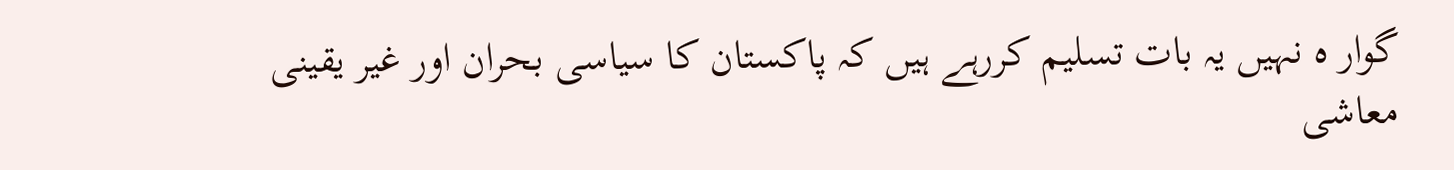گوار ہ نہیں یہ بات تسلیم کررہے ہیں کہ پاکستان کا سیاسی بحران اور غیر یقینی معاشی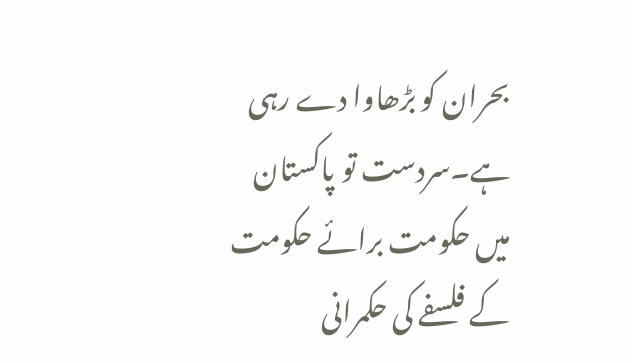بحران کو بڑھاوا دے رہی ہے۔سردست تو پاکستان میں حکومت برائے حکومت کے فلسفے کی حکمرانی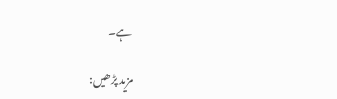ہے۔

مزید پڑھیں: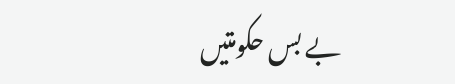بے بس حکومتیں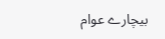بیچارے عوام